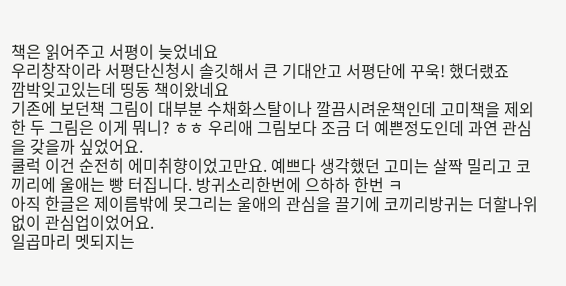책은 읽어주고 서평이 늦었네요
우리창작이라 서평단신청시 솔깃해서 큰 기대안고 서평단에 꾸욱! 했더랬죠
깜박잊고있는데 띵동 책이왔네요
기존에 보던책 그림이 대부분 수채화스탈이나 깔끔시려운책인데 고미책을 제외한 두 그림은 이게 뭐니? ㅎㅎ 우리애 그림보다 조금 더 예쁜정도인데 과연 관심을 갖을까 싶었어요.
쿨럭 이건 순전히 에미취향이었고만요. 예쁘다 생각했던 고미는 살짝 밀리고 코끼리에 울애는 빵 터집니다. 방귀소리한번에 으하하 한번 ㅋ
아직 한글은 제이름밖에 못그리는 울애의 관심을 끌기에 코끼리방귀는 더할나위없이 관심업이었어요.
일곱마리 멧되지는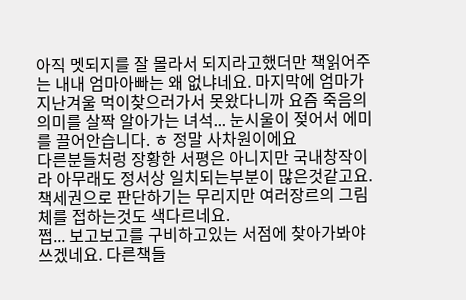아직 멧되지를 잘 몰라서 되지라고했더만 책읽어주는 내내 엄마아빠는 왜 없냐네요. 마지막에 엄마가 지난겨울 먹이찾으러가서 못왔다니까 요즘 죽음의 의미를 살짝 알아가는 녀석... 눈시울이 젖어서 에미를 끌어안습니다. ㅎ 정말 사차원이에요
다른분들처렁 장황한 서평은 아니지만 국내창작이라 아무래도 정서상 일치되는부분이 많은것같고요.책세권으로 판단하기는 무리지만 여러장르의 그림체를 접하는것도 색다르네요.
쩝... 보고보고를 구비하고있는 서점에 찾아가봐야 쓰겠네요. 다른책들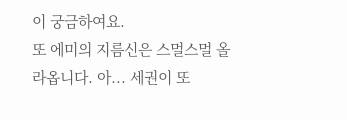이 궁금하여요.
또 에미의 지름신은 스멀스멀 올라옵니다. 아... 세권이 또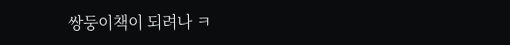쌍둥이책이 되려나 ㅋ